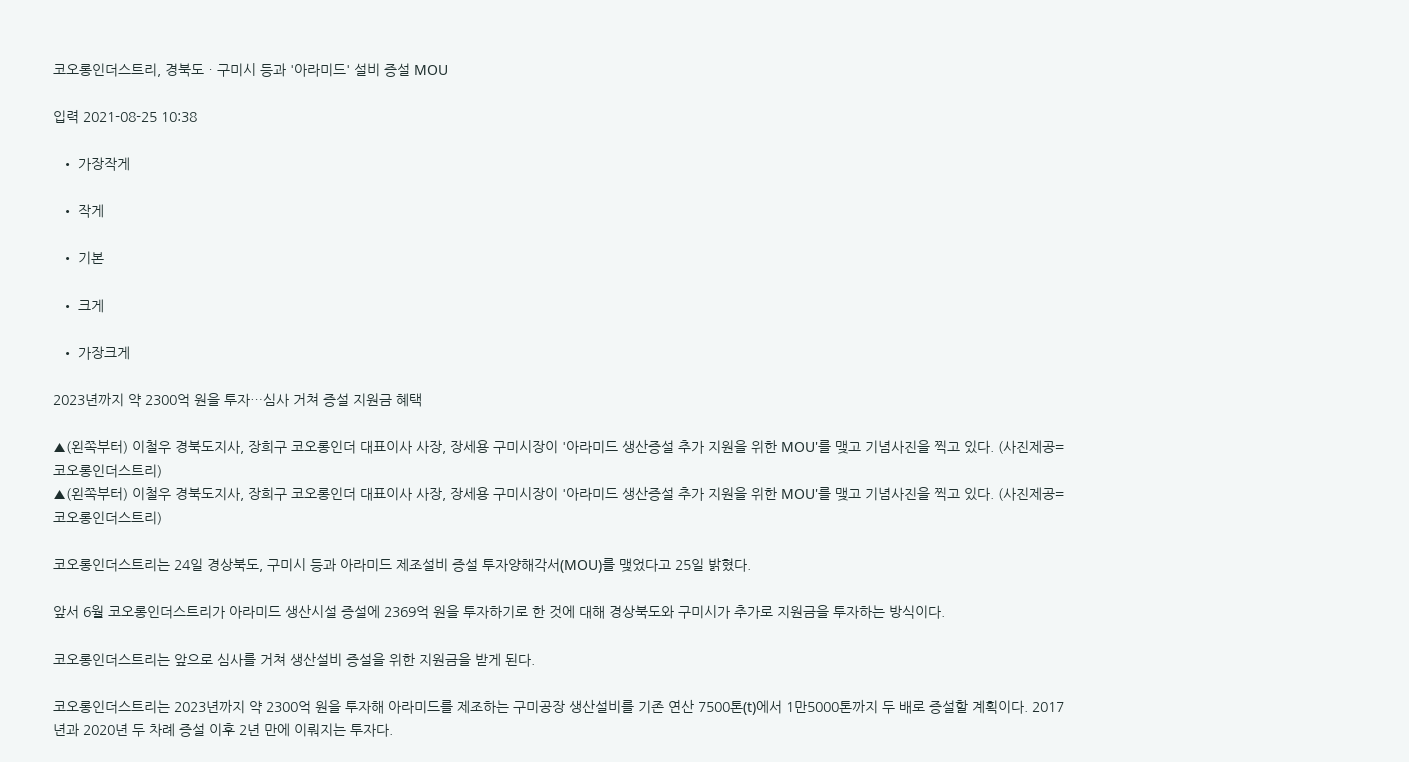코오롱인더스트리, 경북도ㆍ구미시 등과 '아라미드' 설비 증설 MOU

입력 2021-08-25 10:38

  • 가장작게

  • 작게

  • 기본

  • 크게

  • 가장크게

2023년까지 약 2300억 원을 투자…심사 거쳐 증설 지원금 혜택

▲(왼쪽부터) 이철우 경북도지사, 장희구 코오롱인더 대표이사 사장, 장세용 구미시장이 '아라미드 생산증설 추가 지원을 위한 MOU'를 맺고 기념사진을 찍고 있다. (사진제공=코오롱인더스트리)
▲(왼쪽부터) 이철우 경북도지사, 장희구 코오롱인더 대표이사 사장, 장세용 구미시장이 '아라미드 생산증설 추가 지원을 위한 MOU'를 맺고 기념사진을 찍고 있다. (사진제공=코오롱인더스트리)

코오롱인더스트리는 24일 경상북도, 구미시 등과 아라미드 제조설비 증설 투자양해각서(MOU)를 맺었다고 25일 밝혔다.

앞서 6월 코오롱인더스트리가 아라미드 생산시설 증설에 2369억 원을 투자하기로 한 것에 대해 경상북도와 구미시가 추가로 지원금을 투자하는 방식이다.

코오롱인더스트리는 앞으로 심사를 거쳐 생산설비 증설을 위한 지원금을 받게 된다.

코오롱인더스트리는 2023년까지 약 2300억 원을 투자해 아라미드를 제조하는 구미공장 생산설비를 기존 연산 7500톤(t)에서 1만5000톤까지 두 배로 증설할 계획이다. 2017년과 2020년 두 차례 증설 이후 2년 만에 이뤄지는 투자다.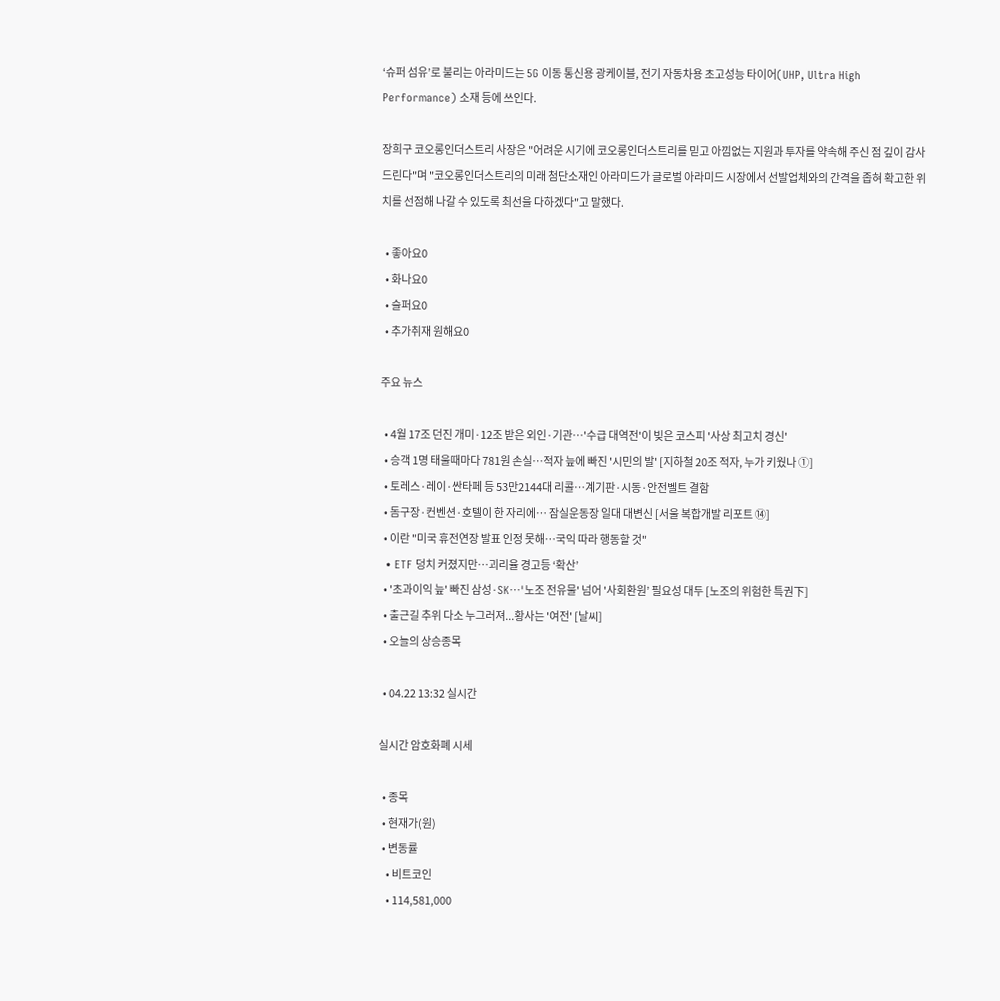‘슈퍼 섬유’로 불리는 아라미드는 5G 이동 통신용 광케이블, 전기 자동차용 초고성능 타이어(UHP, Ultra High Performance) 소재 등에 쓰인다.

장희구 코오롱인더스트리 사장은 "어려운 시기에 코오롱인더스트리를 믿고 아낌없는 지원과 투자를 약속해 주신 점 깊이 감사드린다"며 "코오롱인더스트리의 미래 첨단소재인 아라미드가 글로벌 아라미드 시장에서 선발업체와의 간격을 좁혀 확고한 위치를 선점해 나갈 수 있도록 최선을 다하겠다"고 말했다.

  • 좋아요0
  • 화나요0
  • 슬퍼요0
  • 추가취재 원해요0

주요 뉴스

  • 4월 17조 던진 개미·12조 받은 외인·기관…'수급 대역전'이 빚은 코스피 '사상 최고치 경신'
  • 승객 1명 태울때마다 781원 손실…적자 늪에 빠진 '시민의 발' [지하철 20조 적자, 누가 키웠나 ①]
  • 토레스·레이·싼타페 등 53만2144대 리콜…계기판·시동·안전벨트 결함
  • 돔구장·컨벤션·호텔이 한 자리에… 잠실운동장 일대 대변신 [서울 복합개발 리포트 ⑭]
  • 이란 "미국 휴전연장 발표 인정 못해⋯국익 따라 행동할 것"
  • ETF 덩치 커졌지만…괴리율 경고등 ‘확산’
  • '초과이익 늪' 빠진 삼성·SK⋯'노조 전유물' 넘어 '사회환원’ 필요성 대두 [노조의 위험한 특권下]
  • 출근길 추위 다소 누그러져...황사는 '여전' [날씨]
  • 오늘의 상승종목

  • 04.22 13:32 실시간

실시간 암호화폐 시세

  • 종목
  • 현재가(원)
  • 변동률
    • 비트코인
    • 114,581,000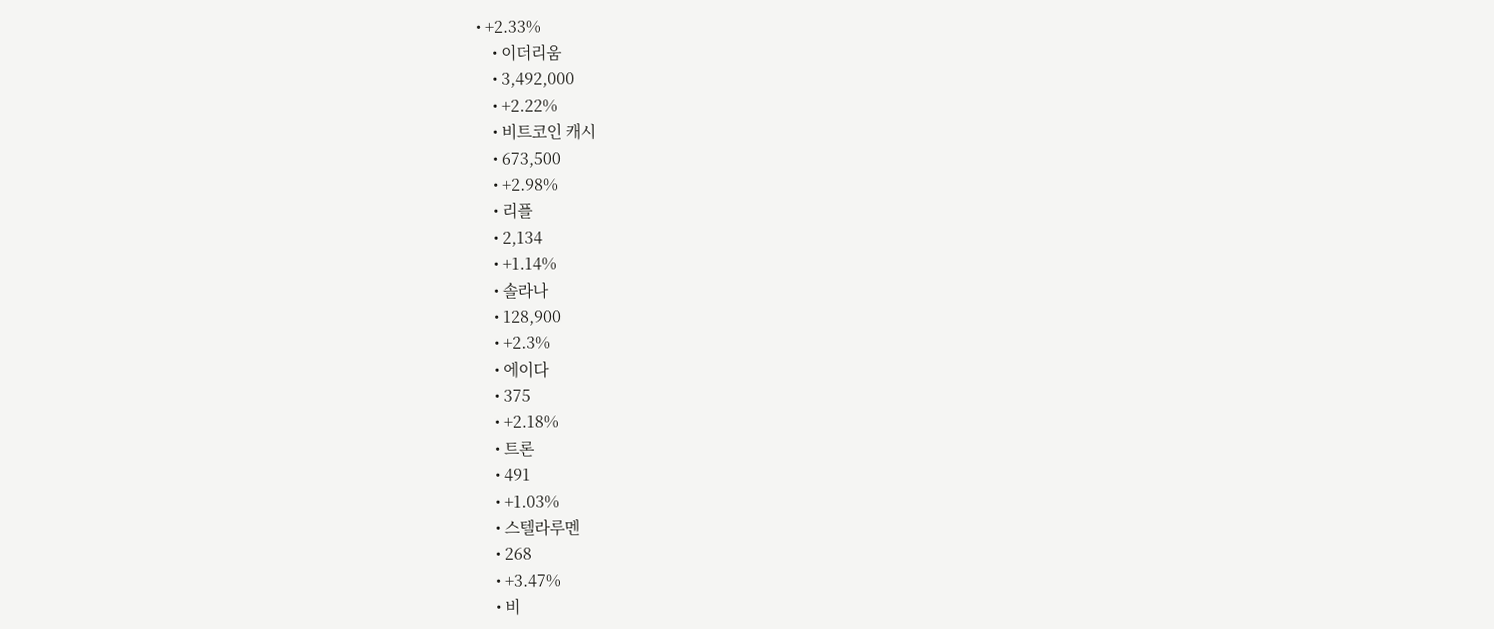• +2.33%
    • 이더리움
    • 3,492,000
    • +2.22%
    • 비트코인 캐시
    • 673,500
    • +2.98%
    • 리플
    • 2,134
    • +1.14%
    • 솔라나
    • 128,900
    • +2.3%
    • 에이다
    • 375
    • +2.18%
    • 트론
    • 491
    • +1.03%
    • 스텔라루멘
    • 268
    • +3.47%
    • 비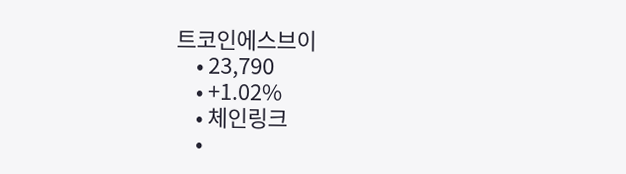트코인에스브이
    • 23,790
    • +1.02%
    • 체인링크
    •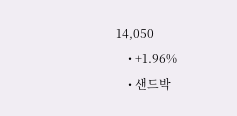14,050
    • +1.96%
    • 샌드박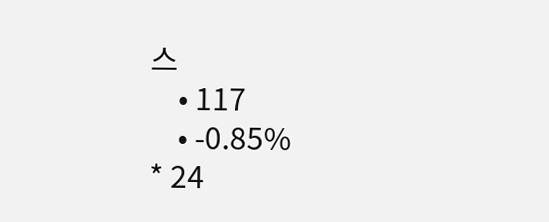스
    • 117
    • -0.85%
* 24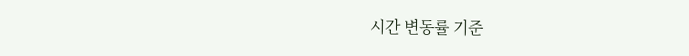시간 변동률 기준